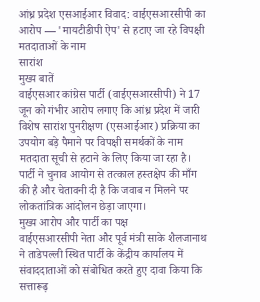आंध्र प्रदेश एसआईआर विवाद: वाईएसआरसीपी का आरोप — 'मायटीडीपी ऐप' से हटाए जा रहे विपक्षी मतदाताओं के नाम
सारांश
मुख्य बातें
वाईएसआर कांग्रेस पार्टी (वाईएसआरसीपी) ने 17 जून को गंभीर आरोप लगाए कि आंध्र प्रदेश में जारी विशेष सारांश पुनरीक्षण (एसआईआर) प्रक्रिया का उपयोग बड़े पैमाने पर विपक्षी समर्थकों के नाम मतदाता सूची से हटाने के लिए किया जा रहा है। पार्टी ने चुनाव आयोग से तत्काल हस्तक्षेप की माँग की है और चेतावनी दी है कि जवाब न मिलने पर लोकतांत्रिक आंदोलन छेड़ा जाएगा।
मुख्य आरोप और पार्टी का पक्ष
वाईएसआरसीपी नेता और पूर्व मंत्री साके शैलजानाथ ने ताडेपल्ली स्थित पार्टी के केंद्रीय कार्यालय में संवाददाताओं को संबोधित करते हुए दावा किया कि सत्तारूढ़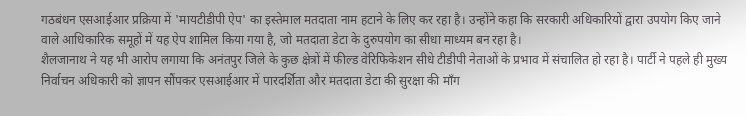गठबंधन एसआईआर प्रक्रिया में 'मायटीडीपी ऐप' का इस्तेमाल मतदाता नाम हटाने के लिए कर रहा है। उन्होंने कहा कि सरकारी अधिकारियों द्वारा उपयोग किए जाने वाले आधिकारिक समूहों में यह ऐप शामिल किया गया है, जो मतदाता डेटा के दुरुपयोग का सीधा माध्यम बन रहा है।
शैलजानाथ ने यह भी आरोप लगाया कि अनंतपुर जिले के कुछ क्षेत्रों में फील्ड वेरिफिकेशन सीधे टीडीपी नेताओं के प्रभाव में संचालित हो रहा है। पार्टी ने पहले ही मुख्य निर्वाचन अधिकारी को ज्ञापन सौंपकर एसआईआर में पारदर्शिता और मतदाता डेटा की सुरक्षा की माँग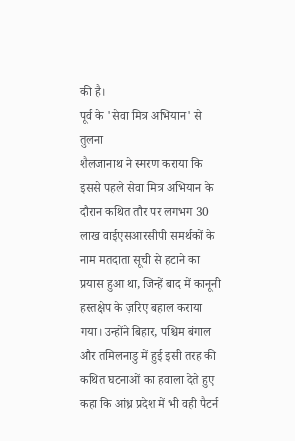की है।
पूर्व के 'सेवा मित्र अभियान' से तुलना
शैलजानाथ ने स्मरण कराया कि इससे पहले सेवा मित्र अभियान के दौरान कथित तौर पर लगभग 30 लाख वाईएसआरसीपी समर्थकों के नाम मतदाता सूची से हटाने का प्रयास हुआ था, जिन्हें बाद में कानूनी हस्तक्षेप के ज़रिए बहाल कराया गया। उन्होंने बिहार, पश्चिम बंगाल और तमिलनाडु में हुई इसी तरह की कथित घटनाओं का हवाला देते हुए कहा कि आंध्र प्रदेश में भी वही पैटर्न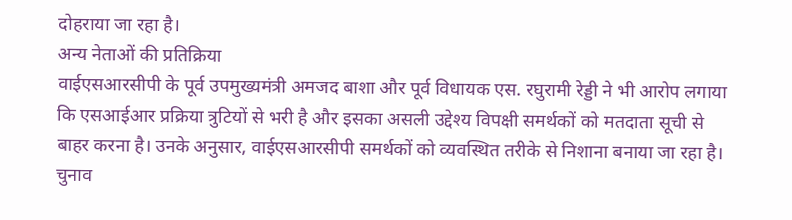दोहराया जा रहा है।
अन्य नेताओं की प्रतिक्रिया
वाईएसआरसीपी के पूर्व उपमुख्यमंत्री अमजद बाशा और पूर्व विधायक एस. रघुरामी रेड्डी ने भी आरोप लगाया कि एसआईआर प्रक्रिया त्रुटियों से भरी है और इसका असली उद्देश्य विपक्षी समर्थकों को मतदाता सूची से बाहर करना है। उनके अनुसार, वाईएसआरसीपी समर्थकों को व्यवस्थित तरीके से निशाना बनाया जा रहा है।
चुनाव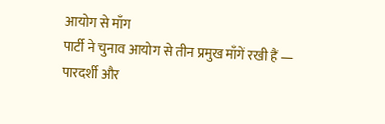आयोग से माँग
पार्टी ने चुनाव आयोग से तीन प्रमुख माँगें रखी हैं — पारदर्शी और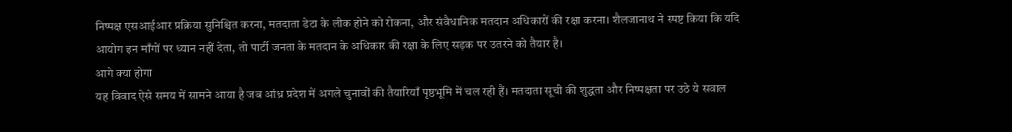निष्पक्ष एसआईआर प्रक्रिया सुनिश्चित करना, मतदाता डेटा के लीक होने को रोकना, और संवैधानिक मतदान अधिकारों की रक्षा करना। शैलजानाथ ने स्पष्ट किया कि यदि आयोग इन माँगों पर ध्यान नहीं देता, तो पार्टी जनता के मतदान के अधिकार की रक्षा के लिए सड़क पर उतरने को तैयार है।
आगे क्या होगा
यह विवाद ऐसे समय में सामने आया है जब आंध्र प्रदेश में अगले चुनावों की तैयारियाँ पृष्ठभूमि में चल रही हैं। मतदाता सूची की शुद्धता और निष्पक्षता पर उठे ये सवाल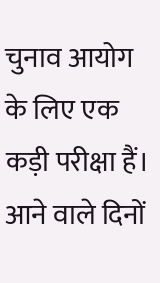चुनाव आयोग के लिए एक कड़ी परीक्षा हैं। आने वाले दिनों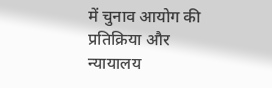में चुनाव आयोग की प्रतिक्रिया और न्यायालय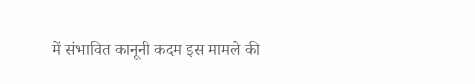में संभावित कानूनी कदम इस मामले की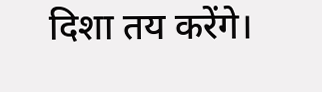दिशा तय करेंगे।